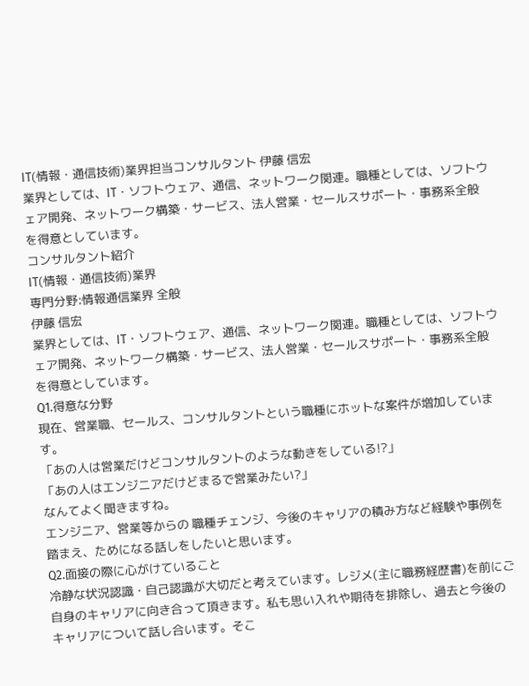IT(情報・通信技術)業界担当コンサルタント 伊藤 信宏
業界としては、IT・ソフトウェア、通信、ネットワーク関連。職種としては、ソフトウェア開発、ネットワーク構築・サービス、法人営業・セールスサポート・事務系全般を得意としています。
コンサルタント紹介
IT(情報・通信技術)業界
専門分野:情報通信業界 全般
伊藤 信宏
業界としては、IT・ソフトウェア、通信、ネットワーク関連。職種としては、ソフトウェア開発、ネットワーク構築・サービス、法人営業・セールスサポート・事務系全般を得意としています。
Q1.得意な分野
現在、営業職、セールス、コンサルタントという職種にホットな案件が増加しています。
「あの人は営業だけどコンサルタントのような動きをしている!?」
「あの人はエンジニアだけどまるで営業みたい?」
なんてよく聞きますね。
エンジニア、営業等からの 職種チェンジ、今後のキャリアの積み方など経験や事例を踏まえ、ためになる話しをしたいと思います。
Q2.面接の際に心がけていること
冷静な状況認識・自己認識が大切だと考えています。レジメ(主に職務経歴書)を前にご自身のキャリアに向き合って頂きます。私も思い入れや期待を排除し、過去と今後のキャリアについて話し合います。そこ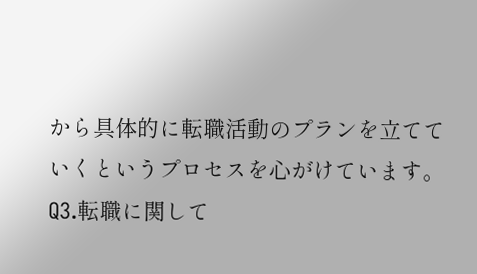から具体的に転職活動のプランを立てていくというプロセスを心がけています。
Q3.転職に関して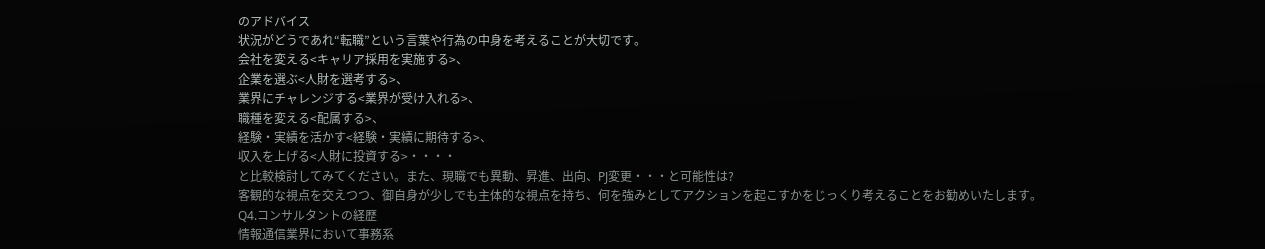のアドバイス
状況がどうであれ“転職”という言葉や行為の中身を考えることが大切です。
会社を変える<キャリア採用を実施する>、
企業を選ぶ<人財を選考する>、
業界にチャレンジする<業界が受け入れる>、
職種を変える<配属する>、
経験・実績を活かす<経験・実績に期待する>、
収入を上げる<人財に投資する>・・・・
と比較検討してみてください。また、現職でも異動、昇進、出向、PJ変更・・・と可能性は?
客観的な視点を交えつつ、御自身が少しでも主体的な視点を持ち、何を強みとしてアクションを起こすかをじっくり考えることをお勧めいたします。
Q4.コンサルタントの経歴
情報通信業界において事務系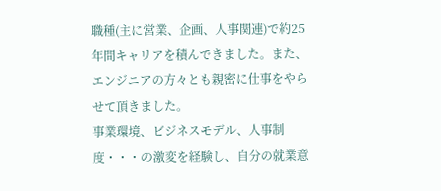職種(主に営業、企画、人事関連)で約25年間キャリアを積んできました。また、エンジニアの方々とも親密に仕事をやらせて頂きました。
事業環境、ビジネスモデル、人事制度・・・の激変を経験し、自分の就業意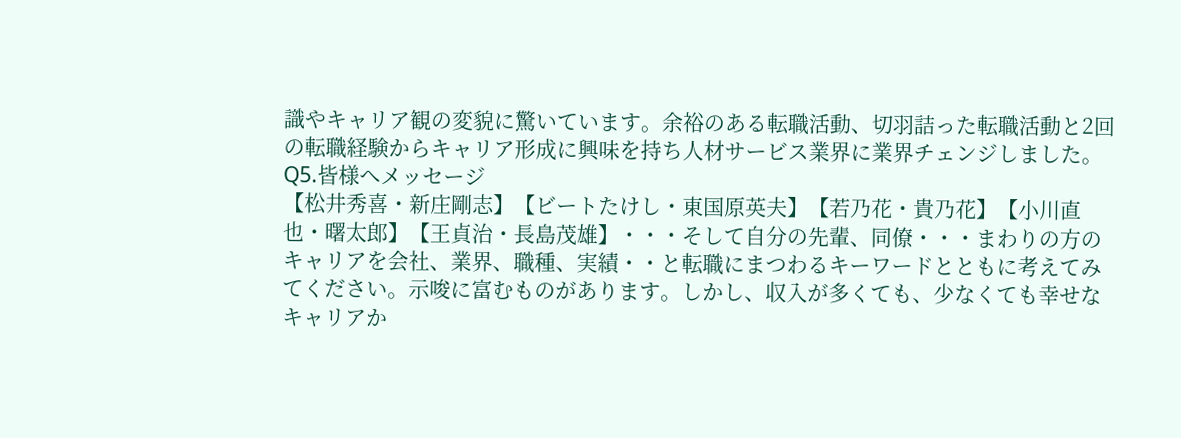識やキャリア観の変貌に驚いています。余裕のある転職活動、切羽詰った転職活動と2回の転職経験からキャリア形成に興味を持ち人材サービス業界に業界チェンジしました。
Q5.皆様へメッセージ
【松井秀喜・新庄剛志】【ビートたけし・東国原英夫】【若乃花・貴乃花】【小川直也・曙太郎】【王貞治・長島茂雄】・・・そして自分の先輩、同僚・・・まわりの方のキャリアを会社、業界、職種、実績・・と転職にまつわるキーワードとともに考えてみてください。示唆に富むものがあります。しかし、収入が多くても、少なくても幸せなキャリアか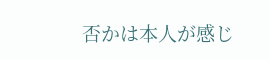否かは本人が感じ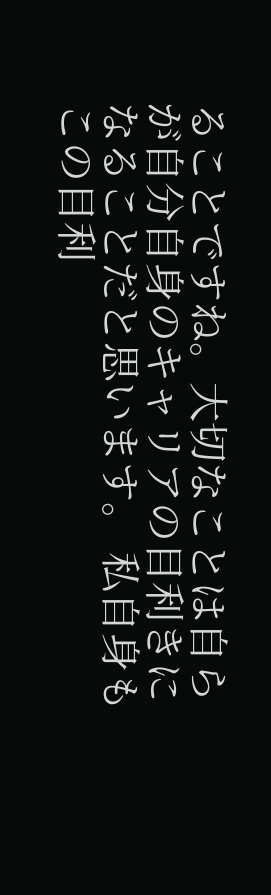ることですね。大切なことは自らが自分自身のキャリアの目利きになることだと思います。 私自身もこの目利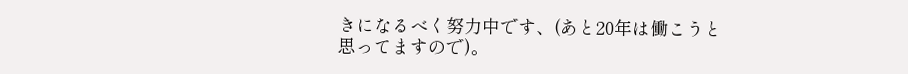きになるべく努力中です、(あと20年は働こうと思ってますので)。